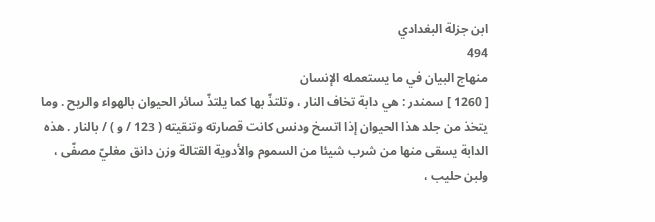ابن جزلة البغدادي
494
منهاج البيان في ما يستعمله الإنسان
[ 1260 ] سمندر : هي دابة تخاف النار ، وتلتذّ بها كما يلتذّ سائر الحيوان بالهواء والريح . وما يتخذ من جلد هذا الحيوان إذا اتسخ ودنس كانت قصارته وتنقيته ( 123 / و ) / بالنار . هذه الدابة يسقى منها من شرب شيئا من السموم والأدوية القتالة وزن دانق مغليّ مصفّى ، ولبن حليب ،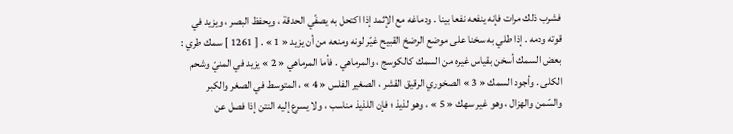فشرب ذلك مرات فإنه ينفعه نفعا بينا . ودماغه مع الإثمد إذا اكتحل به يصفّي الحدقة ، ويحفظ البصر ، ويزيد في قوته ودمه . إذا طلي به سخنا على موضع الرضخ القبيح غيّر لونه ومنعه من أن يزيد « 1 » . [ 1261 ] سمك طري : بعض السمك أسخن بقياس غيره من السمك كالكوسج ، والمرماهي . فأما المرماهي « 2 » يزيد في المنيّ وشحم الكلى . وأجود السمك « 3 » الصخوري الرقيق القشر ، الصغير الفلس « 4 » ، المتوسط في الصغر والكبر والسّمن والهزال ، وهو غير سهك « 5 » ، وهو لذيذ ؛ فإن اللذيذ مناسب ، ولا يسرع إليه النتن إذا فصل عن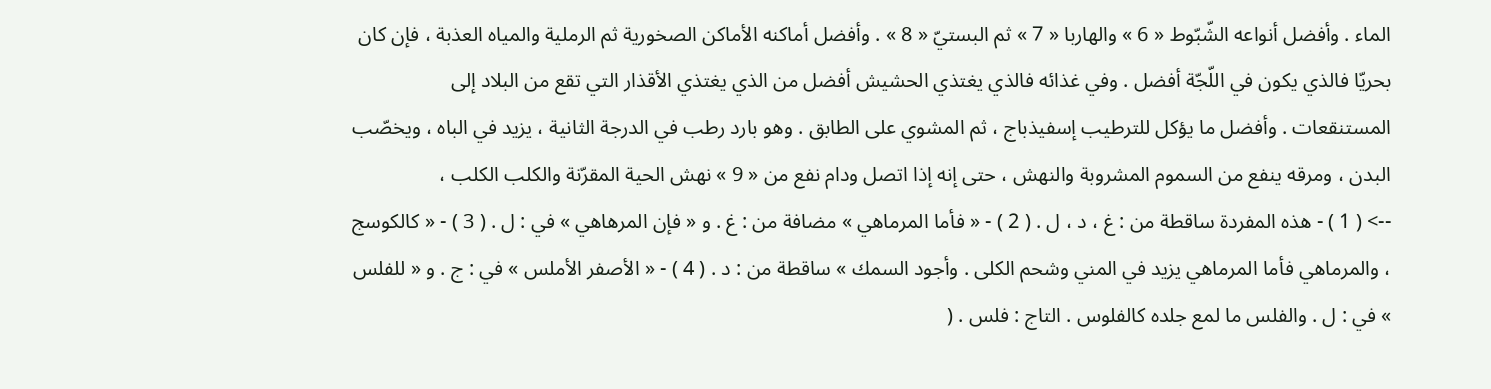الماء . وأفضل أنواعه الشّبّوط « 6 » والهاربا « 7 » ثم البستيّ « 8 » . وأفضل أماكنه الأماكن الصخورية ثم الرملية والمياه العذبة ، فإن كان بحريّا فالذي يكون في اللّجّة أفضل . وفي غذائه فالذي يغتذي الحشيش أفضل من الذي يغتذي الأقذار التي تقع من البلاد إلى المستنقعات . وأفضل ما يؤكل للترطيب إسفيذباج ، ثم المشوي على الطابق . وهو بارد رطب في الدرجة الثانية ، يزيد في الباه ، ويخصّب البدن ، ومرقه ينفع من السموم المشروبة والنهش ، حتى إنه إذا اتصل ودام نفع من « 9 » نهش الحية المقرّنة والكلب الكلب ،
--> ( 1 ) - هذه المفردة ساقطة من : غ ، د ، ل . ( 2 ) - « فأما المرماهي » مضافة من : غ . و « فإن المرهاهي » في : ل . ( 3 ) - « كالكوسج ، والمرماهي فأما المرماهي يزيد في المني وشحم الكلى . وأجود السمك » ساقطة من : د . ( 4 ) - « الأصفر الأملس » في : ج . و « للفلس » في : ل . والفلس ما لمع جلده كالفلوس . التاج : فلس . (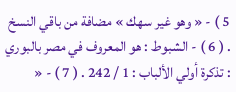5 ) - « وهو غير سهك » مضافة من باقي النسخ . ( 6 ) - الشبوط : هو المعروف في مصر بالبوري : تذكرة أولي الألباب : 1 / 242 . ( 7 ) - «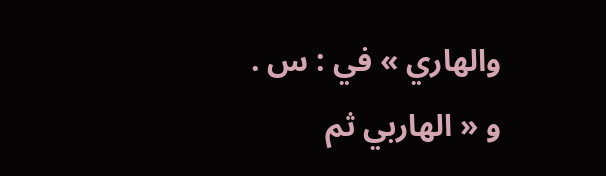والهاري » في : س . و « الهاربي ثم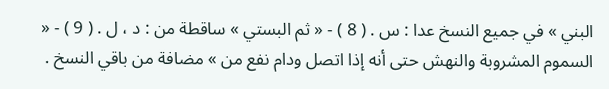البني » في جميع النسخ عدا : س . ( 8 ) - « ثم البستي » ساقطة من : د ، ل . ( 9 ) - « السموم المشروبة والنهش حتى أنه إذا اتصل ودام نفع من » مضافة من باقي النسخ .